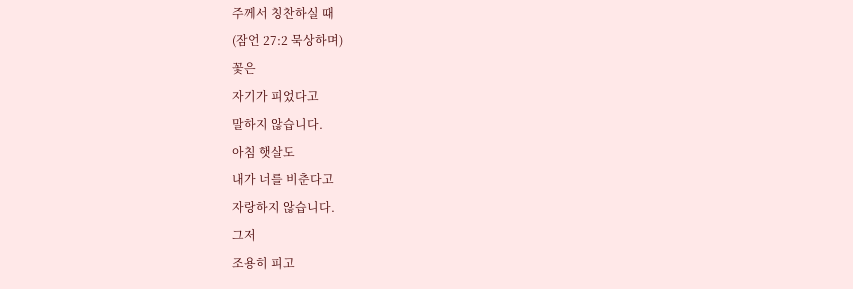주께서 칭찬하실 때
(잠언 27:2 묵상하며)
꽃은
자기가 피었다고
말하지 않습니다.
아침 햇살도
내가 너를 비춘다고
자랑하지 않습니다.
그저
조용히 피고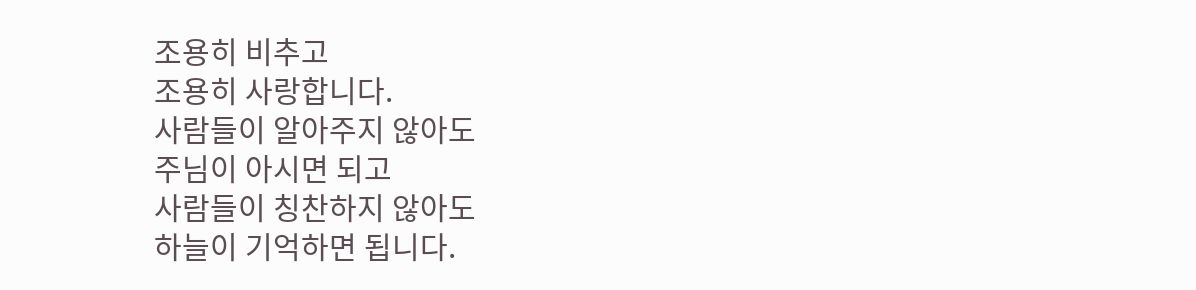조용히 비추고
조용히 사랑합니다.
사람들이 알아주지 않아도
주님이 아시면 되고
사람들이 칭찬하지 않아도
하늘이 기억하면 됩니다.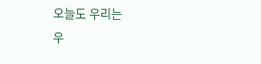오늘도 우리는
우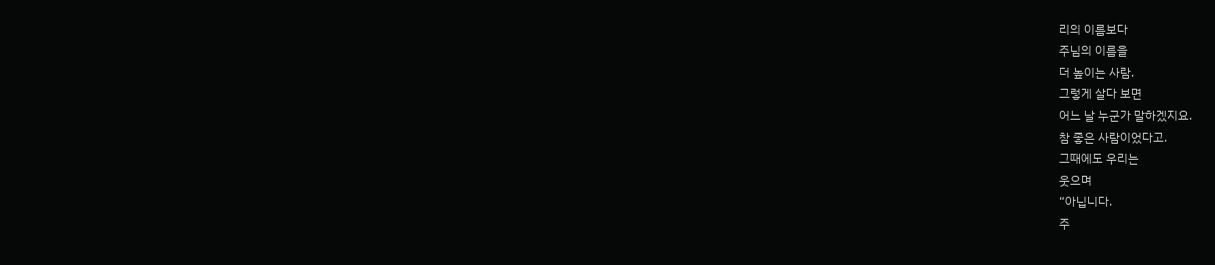리의 이름보다
주님의 이름을
더 높이는 사람.
그렇게 살다 보면
어느 날 누군가 말하겠지요.
참 좋은 사람이었다고.
그때에도 우리는
웃으며
“아닙니다.
주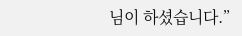님이 하셨습니다.”